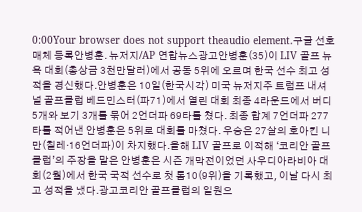0:00Your browser does not support theaudio element.구글 선호 매체 등록안병훈. 뉴저지/AP 연합뉴스광고안병훈(35)이 LIV 골프 뉴욕 대회(총상금 3천만달러)에서 공동 5위에 오르며 한국 선수 최고 성적을 경신했다.안병훈은 10일(한국시각) 미국 뉴저지주 트럼프 내셔널 골프클럽 베드민스터(파71)에서 열린 대회 최종 4라운드에서 버디 5개와 보기 3개를 묶어 2언더파 69타를 쳤다. 최종 합계 7언더파 277타를 적어낸 안병훈은 5위로 대회를 마쳤다. 우승은 27살의 호아킨 니만(칠레·16언더파)이 차지했다.올해 LIV 골프로 이적해 ‘코리안 골프클럽’의 주장을 맡은 안병훈은 시즌 개막전이었던 사우디아라비아 대회(2월)에서 한국 국적 선수로 첫 톱10(9위)을 기록했고, 이날 다시 최고 성적을 냈다.광고코리안 골프클럽의 일원으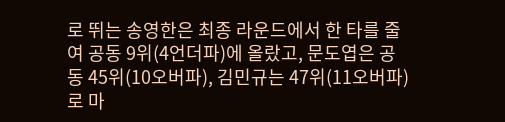로 뛰는 송영한은 최종 라운드에서 한 타를 줄여 공동 9위(4언더파)에 올랐고, 문도엽은 공동 45위(10오버파), 김민규는 47위(11오버파)로 마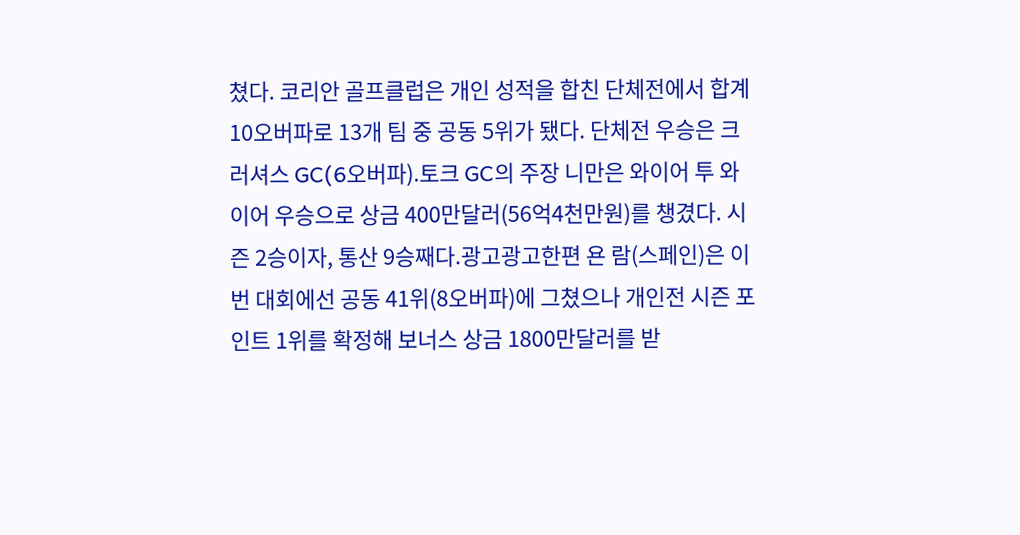쳤다. 코리안 골프클럽은 개인 성적을 합친 단체전에서 합계 10오버파로 13개 팀 중 공동 5위가 됐다. 단체전 우승은 크러셔스 GC(6오버파).토크 GC의 주장 니만은 와이어 투 와이어 우승으로 상금 400만달러(56억4천만원)를 챙겼다. 시즌 2승이자, 통산 9승째다.광고광고한편 욘 람(스페인)은 이번 대회에선 공동 41위(8오버파)에 그쳤으나 개인전 시즌 포인트 1위를 확정해 보너스 상금 1800만달러를 받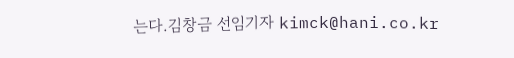는다.김창금 선임기자 kimck@hani.co.kr